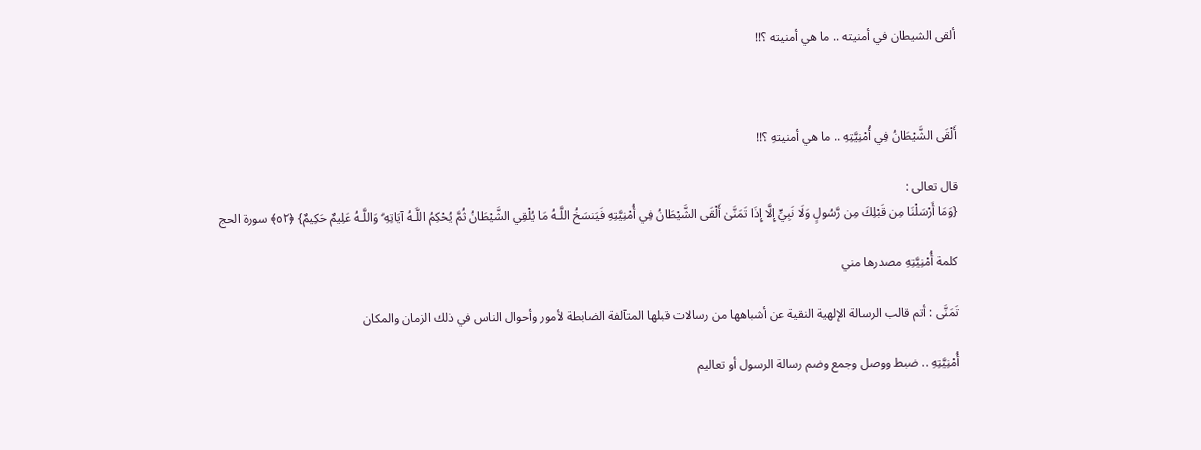ألقى الشيطان في أمنيته .. ما هي أمنيته ؟!!



أَلْقَى الشَّيْطَانُ فِي أُمْنِيَّتِهِ .. ما هي أمنيتهِ ؟!!

قال تعالى :
{وَمَا أَرْسَلْنَا مِن قَبْلِكَ مِن رَّسُولٍ وَلَا نَبِيٍّ إِلَّا إِذَا تَمَنَّىٰ أَلْقَى الشَّيْطَانُ فِي أُمْنِيَّتِهِ فَيَنسَخُ اللَّـهُ مَا يُلْقِي الشَّيْطَانُ ثُمَّ يُحْكِمُ اللَّـهُ آيَاتِهِ ۗ وَاللَّـهُ عَلِيمٌ حَكِيمٌ} ﴿٥٢﴾ سورة الحج

كلمة أُمْنِيَّتِهِ مصدرها مني

تَمَنَّى : أتم قالب الرسالة الإلهية النقية عن أشباهها من رسالات قبلها المتآلفة الضابطة لأمور وأحوال الناس في ذلك الزمان والمكان

أُمْنِيَّتِهِ .. ضبط ووصل وجمع وضم رسالة الرسول أو تعاليم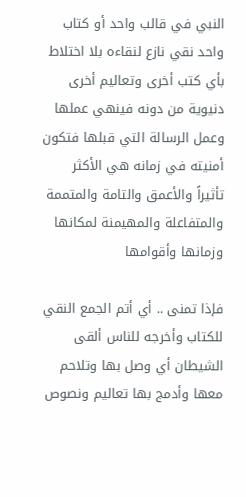النبي في قالب واحد أو كتاب واحد نقي نازع لنقاءه بلا اختلاط بأي كتب أخرى وتعاليم أخرى دنيوية من دونه فينهي عملها وعمل الرسالة التي قبلها فتكون أمنيته في زمانه هي الأكثر تأثيراً والأعمق والتامة والمتممة والمتفاعلة والمهيمنة لمكانها وزمانها وأقوامها

فإذا تمنى .. أي أتم الجمع النقي للكتاب وأخرجه للناس ألقى الشيطان أي وصل بها وتلاحم معها وأدمج بها تعاليم ونصوص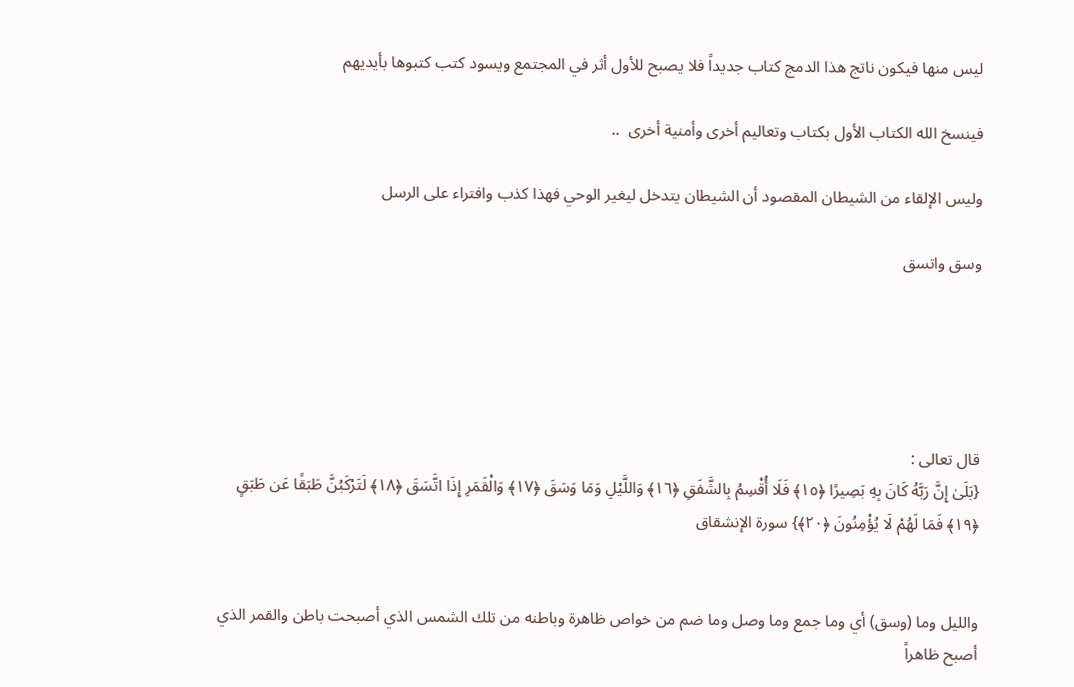ليس منها فيكون ناتج هذا الدمج كتاب جديداً فلا يصبح للأول أثر في المجتمع ويسود كتب كتبوها بأيديهم

فينسخ الله الكتاب الأول بكتاب وتعاليم أخرى وأمنية أخرى  ..

وليس الإلقاء من الشيطان المقصود أن الشيطان يتدخل ليغير الوحي فهذا كذب وافتراء على الرسل

وسق واتسق





قال تعالى :
{بَلَىٰ إِنَّ رَبَّهُ كَانَ بِهِ بَصِيرًا ﴿١٥﴾ فَلَا أُقْسِمُ بِالشَّفَقِ ﴿١٦﴾ وَاللَّيْلِ وَمَا وَسَقَ ﴿١٧﴾ وَالْقَمَرِ إِذَا اتَّسَقَ ﴿١٨﴾ لَتَرْكَبُنَّ طَبَقًا عَن طَبَقٍ ﴿١٩﴾ فَمَا لَهُمْ لَا يُؤْمِنُونَ ﴿٢٠﴾} سورة الإنشقاق


والليل وما (وسق) أي وما جمع وما وصل وما ضم من خواص ظاهرة وباطنه من تلك الشمس الذي أصبحت باطن والقمر الذي أصبح ظاهراً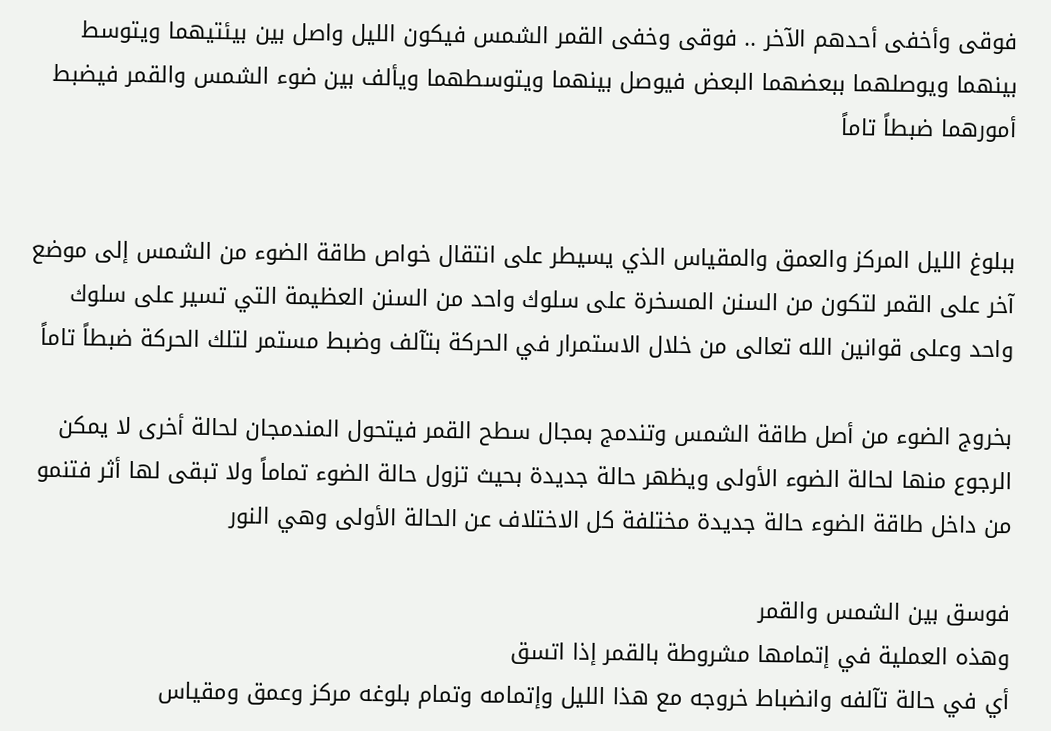فوقى وأخفى أحدهم الآخر .. فوقى وخفى القمر الشمس فيكون الليل واصل بين بيئتيهما ويتوسط بينهما ويوصلهما ببعضهما البعض فيوصل بينهما ويتوسطهما ويألف بين ضوء الشمس والقمر فيضبط أمورهما ضبطاً تاماً


ببلوغ الليل المركز والعمق والمقياس الذي يسيطر على انتقال خواص طاقة الضوء من الشمس إلى موضع آخر على القمر لتكون من السنن المسخرة على سلوك واحد من السنن العظيمة التي تسير على سلوك واحد وعلى قوانين الله تعالى من خلال الاستمرار في الحركة بتآلف وضبط مستمر لتلك الحركة ضبطاً تاماً

بخروج الضوء من أصل طاقة الشمس وتندمج بمجال سطح القمر فيتحول المندمجان لحالة أخرى لا يمكن الرجوع منها لحالة الضوء الأولى ويظهر حالة جديدة بحيث تزول حالة الضوء تماماً ولا تبقى لها أثر فتنمو من داخل طاقة الضوء حالة جديدة مختلفة كل الاختلاف عن الحالة الأولى وهي النور

فوسق بين الشمس والقمر
وهذه العملية في إتمامها مشروطة بالقمر إذا اتسق
أي في حالة تآلفه وانضباط خروجه مع هذا الليل وإتمامه وتمام بلوغه مركز وعمق ومقياس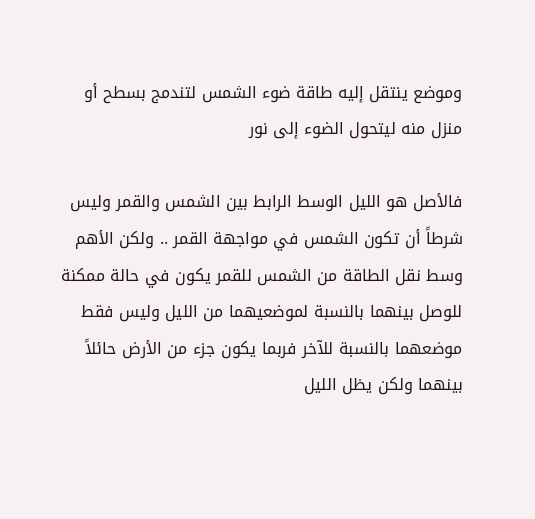وموضع ينتقل إليه طاقة ضوء الشمس لتندمج بسطح أو منزل منه ليتحول الضوء إلى نور

فالأصل هو الليل الوسط الرابط بين الشمس والقمر وليس شرطاً أن تكون الشمس في مواجهة القمر .. ولكن الأهم وسط نقل الطاقة من الشمس للقمر يكون في حالة ممكنة للوصل بينهما بالنسبة لموضعيهما من الليل وليس فقط موضعهما بالنسبة للآخر فربما يكون جزء من الأرض حائلاً بينهما ولكن يظل الليل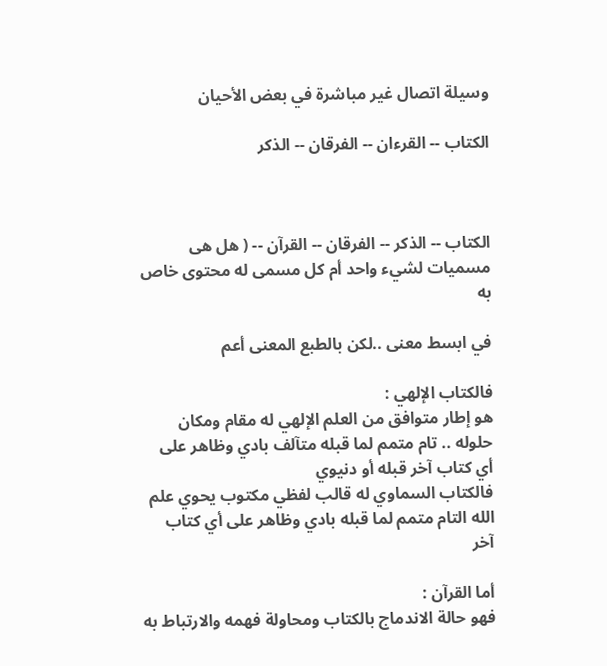وسيلة اتصال غير مباشرة في بعض الأحيان

الكتاب -- القرءان -- الفرقان -- الذكر



الكتاب -- الذكر -- الفرقان -- القرآن -- ( هل هى مسميات لشيء واحد أم كل مسمى له محتوى خاص به

في ابسط معنى ..لكن بالطبع المعنى أعم

فالكتاب الإلهي :
هو إطار متوافق من العلم الإلهي له مقام ومكان حلوله .. تام متمم لما قبله متآلف بادي وظاهر على أي كتاب آخر قبله أو دنيوي
فالكتاب السماوي له قالب لفظي مكتوب يحوي علم الله التام متمم لما قبله بادي وظاهر على أي كتاب آخر

أما القرآن :
فهو حالة الاندماج بالكتاب ومحاولة فهمه والارتباط به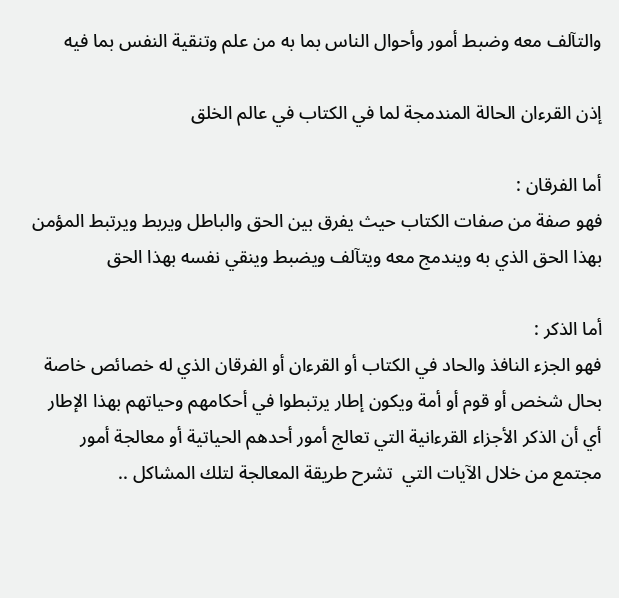والتآلف معه وضبط أمور وأحوال الناس بما به من علم وتنقية النفس بما فيه

إذن القرءان الحالة المندمجة لما في الكتاب في عالم الخلق

أما الفرقان :
فهو صفة من صفات الكتاب حيث يفرق بين الحق والباطل ويربط ويرتبط المؤمن بهذا الحق الذي به ويندمج معه ويتآلف ويضبط وينقي نفسه بهذا الحق

أما الذكر :
فهو الجزء النافذ والحاد في الكتاب أو القرءان أو الفرقان الذي له خصائص خاصة بحال شخص أو قوم أو أمة ويكون إطار يرتبطوا في أحكامهم وحياتهم بهذا الإطار
أي أن الذكر الأجزاء القرءانية التي تعالج أمور أحدهم الحياتية أو معالجة أمور مجتمع من خلال الآيات التي  تشرح طريقة المعالجة لتلك المشاكل ..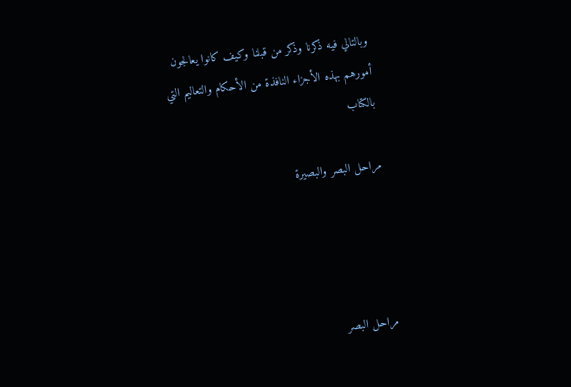وبالتالي فيه ذكرنا وذكر من قبلنا وكيف كانوا يعالجون أمورهم بهذه الأجزاء النافذة من الأحكام والتعاليم التي بالكتاب

مراحل البصر والبصيرة




مراحل البصر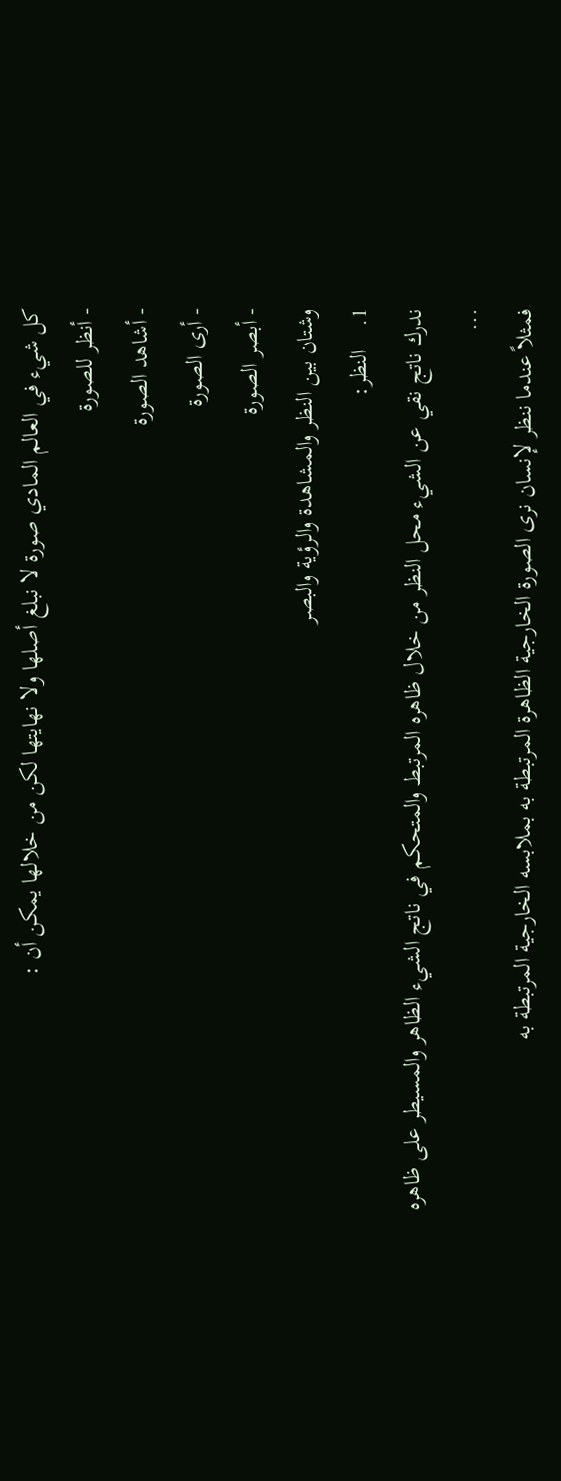كل شيء في العالم المادي صورة لا نبلغ أصلها ولا نهايتها لكن من خلالها يمكن أن :
- أنظر للصورة
- أشاهد الصورة
- أرى الصورة
- أبصر الصورة
وشتان بين النظر والمشاهدة والرؤية والبصر
1.    النظر:
ندرك ناتج نقي عن الشيء محل النظر من خلال ظاهره المرتبط والمتحكم في ناتج الشيء الظاهر والمسيطر على ظاهره
...
فمثلاً عندما ننظر لإنسان نرى الصورة الخارجية الظاهرة المرتبطة به بملابسه الخارجية المرتبطة به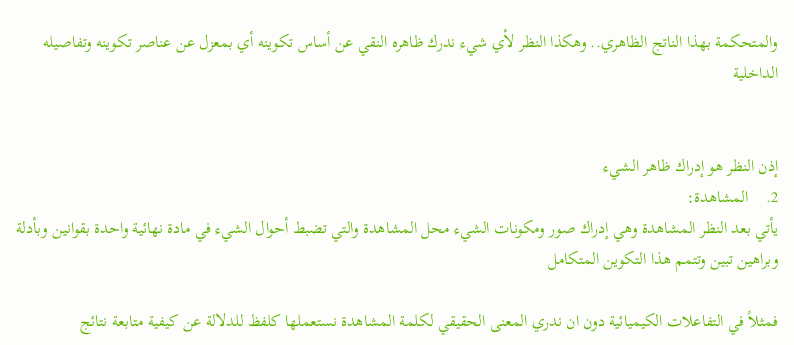والمتحكمة بهذا الناتج الظاهري.. وهكذا النظر لأي شيء ندرك ظاهره النقي عن أساس تكوينه أي بمعزل عن عناصر تكوينه وتفاصيله الداخلية


إذن النظر هو إدراك ظاهر الشيء
2.    المشاهدة:
يأتي بعد النظر المشاهدة وهي إدراك صور ومكونات الشيء محل المشاهدة والتي تضبط أحوال الشيء في مادة نهائية واحدة بقوانين وبأدلة وبراهين تبين وتتمم هذا التكوين المتكامل

فمثلاً في التفاعلات الكيميائية دون ان ندري المعنى الحقيقي لكلمة المشاهدة نستعملها كلفظ للدلالة عن كيفية متابعة نتائج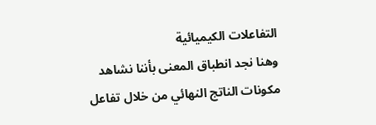التفاعلات الكيميائية
وهنا نجد انطباق المعنى بأننا نشاهد مكونات الناتج النهائي من خلال تفاعل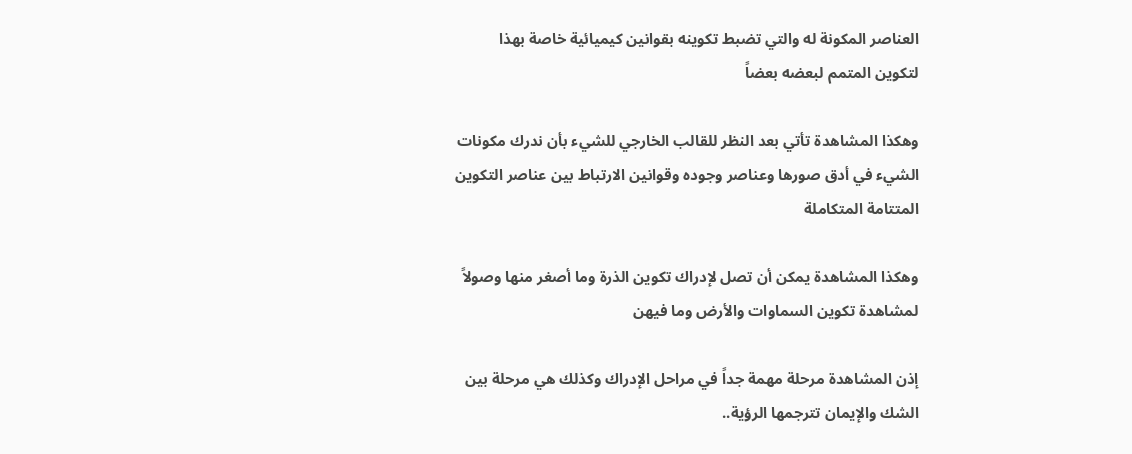العناصر المكونة له والتي تضبط تكوينه بقوانين كيميائية خاصة بهذا لتكوين المتمم لبعضه بعضاً

وهكذا المشاهدة تأتي بعد النظر للقالب الخارجي للشيء بأن ندرك مكونات الشيء في أدق صورها وعناصر وجوده وقوانين الارتباط بين عناصر التكوين المتتامة المتكاملة

وهكذا المشاهدة يمكن أن تصل لإدراك تكوين الذرة وما أصغر منها وصولاً لمشاهدة تكوين السماوات والأرض وما فيهن

إذن المشاهدة مرحلة مهمة جداً في مراحل الإدراك وكذلك هي مرحلة بين الشك والإيمان تترجمها الرؤية..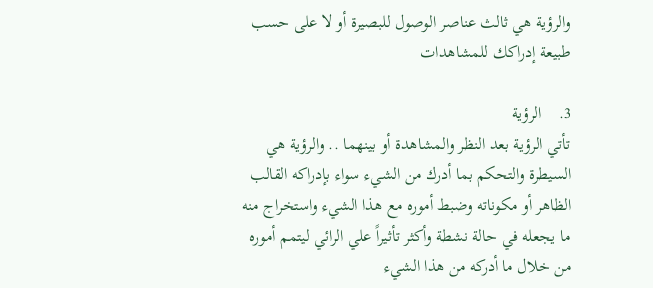والرؤية هي ثالث عناصر الوصول للبصيرة أو لا على حسب طبيعة إدراكك للمشاهدات

3.    الرؤية
تأتي الرؤية بعد النظر والمشاهدة أو بينهما .. والرؤية هي السيطرة والتحكم بما أدرك من الشيء سواء بإدراكه القالب الظاهر أو مكوناته وضبط أموره مع هذا الشيء واستخراج منه ما يجعله في حالة نشطة وأكثر تأثيراً علي الرائي ليتمم أموره من خلال ما أدركه من هذا الشيء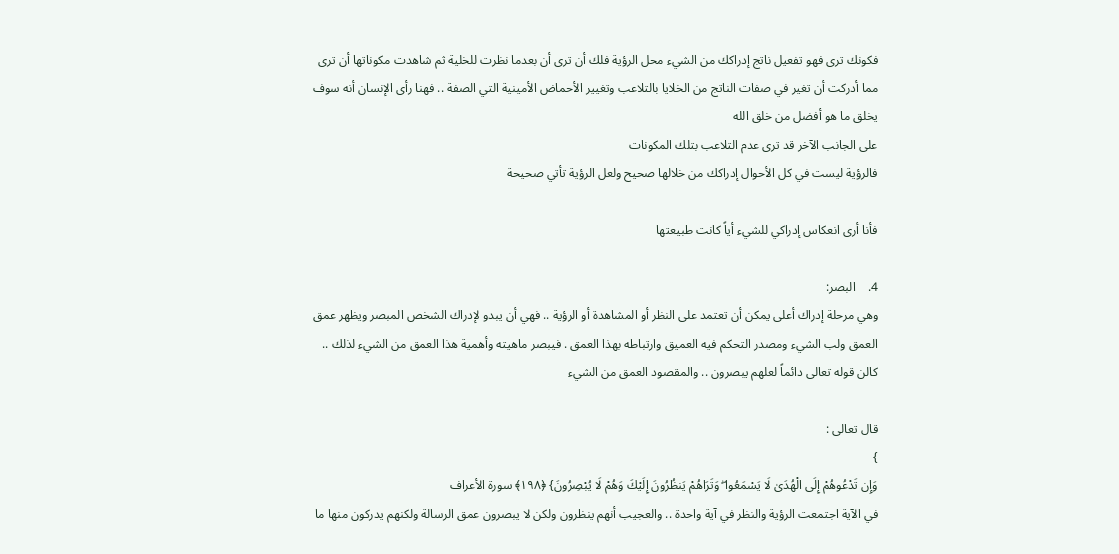فكونك ترى فهو تفعيل ناتج إدراكك من الشيء محل الرؤية فلك أن ترى أن بعدما نظرت للخلية ثم شاهدت مكوناتها أن ترى مما أدركت أن تغير في صفات الناتج من الخلايا بالتلاعب وتغيير الأحماض الأمينية التي الصفة .. فهنا رأى الإنسان أنه سوف يخلق ما هو أفضل من خلق الله
على الجانب الآخر قد ترى عدم التلاعب بتلك المكونات
فالرؤية ليست في كل الأحوال إدراكك من خلالها صحيح ولعل الرؤية تأتي صحيحة

فأنا أرى انعكاس إدراكي للشيء أياً كانت طبيعتها

4.    البصر:
وهي مرحلة إدراك أعلى يمكن أن تعتمد على النظر أو المشاهدة أو الرؤية .. فهي أن يبدو لإدراك الشخص المبصر ويظهر عمق العمق ولب الشيء ومصدر التحكم فيه العميق وارتباطه بهذا العمق . فيبصر ماهيته وأهمية هذا العمق من الشيء لذلك .. كالن قوله تعالى دائماً لعلهم يبصرون .. والمقصود العمق من الشيء

قال تعالى :
}
وَإِن تَدْعُوهُمْ إِلَى الْهُدَىٰ لَا يَسْمَعُوا ۖ وَتَرَاهُمْ يَنظُرُونَ إِلَيْكَ وَهُمْ لَا يُبْصِرُونَ} ﴿١٩٨﴾ سورة الأعراف
في الآية اجتمعت الرؤية والنظر في آية واحدة .. والعجيب أنهم ينظرون ولكن لا يبصرون عمق الرسالة ولكنهم يدركون منها ما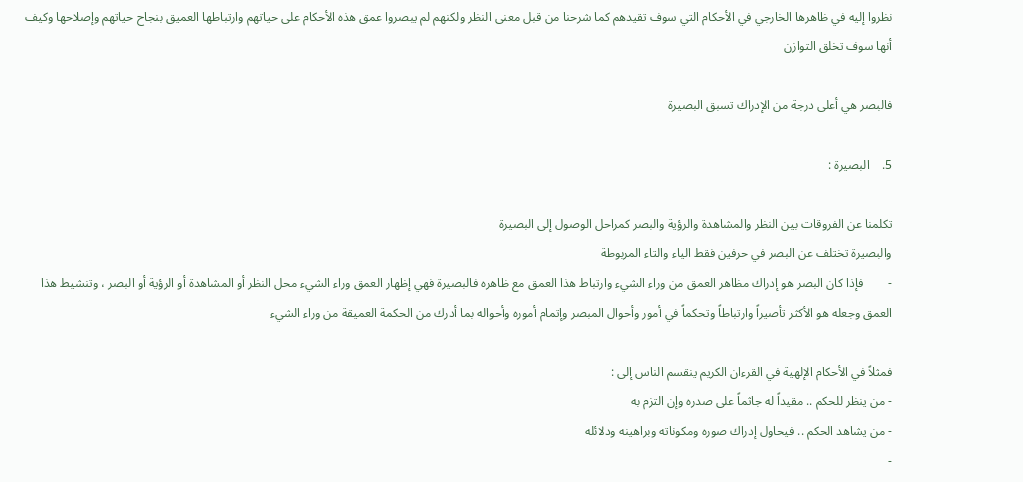نظروا إليه في ظاهرها الخارجي في الأحكام التي سوف تقيدهم كما شرحنا من قبل معنى النظر ولكنهم لم يبصروا عمق هذه الأحكام على حياتهم وارتباطها العميق بنجاح حياتهم وإصلاحها وكيف أنها سوف تخلق التوازن

فالبصر هي أعلى درجة من الإدراك تسبق البصيرة

5.    البصيرة :

تكلمنا عن الفروقات بين النظر والمشاهدة والرؤية والبصر كمراحل الوصول إلى البصيرة
والبصيرة تختلف عن البصر في حرفين فقط الياء والتاء المربوطة
-        فإذا كان البصر هو إدراك مظاهر العمق من وراء الشيء وارتباط هذا العمق مع ظاهره فالبصيرة فهي إظهار العمق وراء الشيء محل النظر أو المشاهدة أو الرؤية أو البصر ، وتنشيط هذا العمق وجعله هو الأكثر تأصيراً وارتباطاً وتحكماً في أمور وأحوال المبصر وإتمام أموره وأحواله بما أدرك من الحكمة العميقة من وراء الشيء

فمثلاً في الأحكام الإلهية في القرءان الكريم ينقسم الناس إلى :
- من ينظر للحكم .. مقيداً له جاثماً على صدره وإن التزم به
- من يشاهد الحكم .. فيحاول إدراك صوره ومكوناته وبراهينه ودلائله
-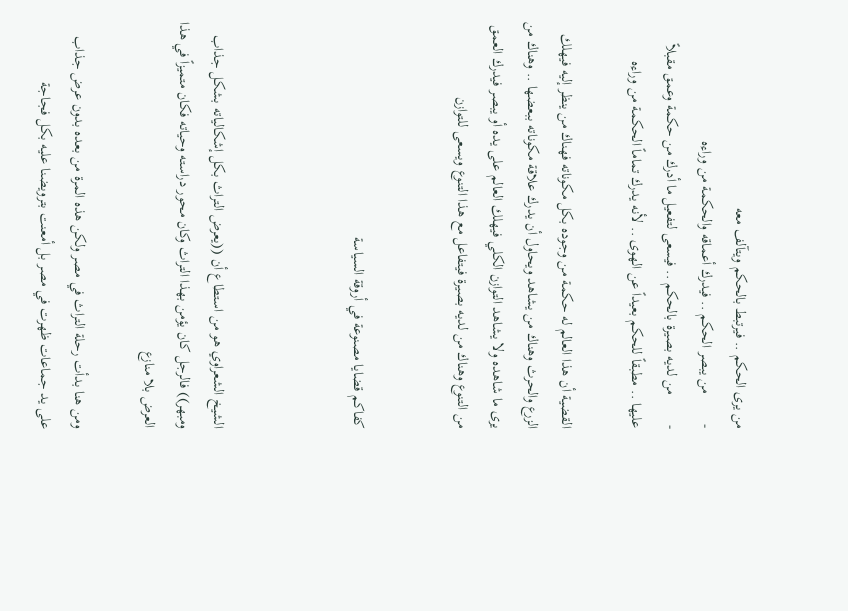من يرى الحكم .. فيرتبط بالحكم ويتآلف معه
-        من يبصر الحكم .. فيدرك أعماقه والحكمة من وراءه
-        من لديه بصيرة بالحكم .. فيسعى لتفعيل ما أدرك من حكمة وعمق مقبلاً عليها .. مطبقاً للحكم بعيداً عن الهوى .. لأنه يدرك تماماً الحكمة من وراءه

القضية أن هذا العالم له حكمة من وجوده بكل مكوناته فهناك من ينظر إليه فيهلك الزرع والحرث وهناك من يشاهد ويحاول أن يدرك علاقة مكوناته ببعضها .. وهناك من يرى ما شاهده ولا يشاهد التوازن الكلي فيهلك العالم على يده أو يبصر فيدرك العمق من التنوع وهناك من لديه بصيرة فيتفاعل مع هذا التنوع ويسعى للتوازن


كفاكم قضايا مصنوعة في أروقة السياسة



الشيخ الشعراوي هو من استطاع أن ((يعرض التراث بكل إشكالياته بشكل جذاب ومبهر)) فالرجل كان يؤمن بهذا التراث وكان محور دراسته وحياته فكان متميزاً في هذا العرض بلا منازع

ومن هنا بدأت رحلة التراث في مصر ولكن هذه المرة من بعده بدون عرض جذاب على يد جماعات ظهرت في مصر بل أمعنت بترويضنا عليه بكل فجاجة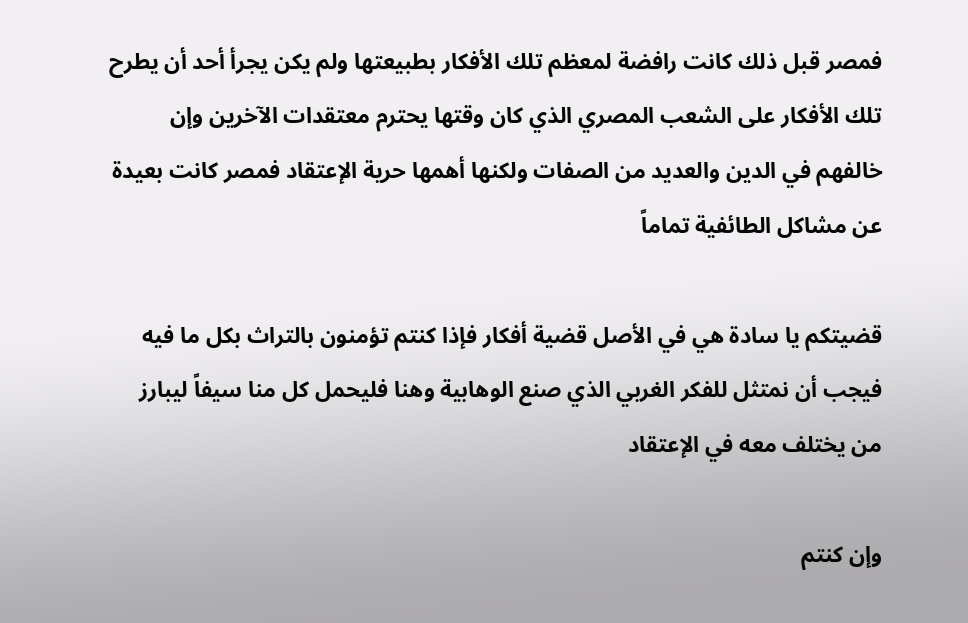فمصر قبل ذلك كانت رافضة لمعظم تلك الأفكار بطبيعتها ولم يكن يجرأ أحد أن يطرح تلك الأفكار على الشعب المصري الذي كان وقتها يحترم معتقدات الآخرين وإن خالفهم في الدين والعديد من الصفات ولكنها أهمها حرية الإعتقاد فمصر كانت بعيدة عن مشاكل الطائفية تماماً

قضيتكم يا سادة هي في الأصل قضية أفكار فإذا كنتم تؤمنون بالتراث بكل ما فيه فيجب أن نمتثل للفكر الغربي الذي صنع الوهابية وهنا فليحمل كل منا سيفاً ليبارز من يختلف معه في الإعتقاد

وإن كنتم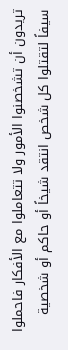تريدون أن تشخصنوا الأمور ولا تتعاملوا مع الأفكار فاحملوا سيفاً لتقتلوا كل شخص انتقد شيخاً أو حاكم أو شخصية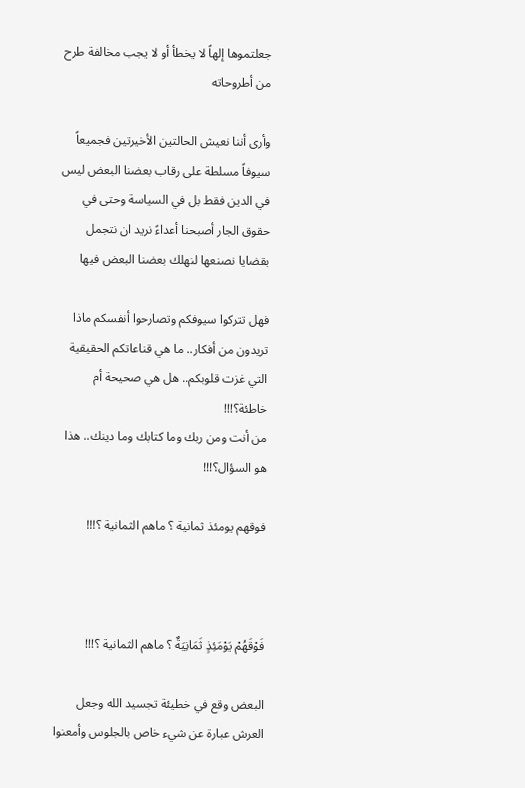جعلتموها إلهاً لا يخطأ أو لا يجب مخالفة طرح من أطروحاته

وأرى أننا نعيش الحالتين الأخيرتين فجميعاً سيوفاً مسلطة على رقاب بعضنا البعض ليس في الدين فقط بل في السياسة وحتى في حقوق الجار أصبحنا أعداءً نريد ان نتجمل بقضايا نصنعها لنهلك بعضنا البعض فيها

فهل تتركوا سيوفكم وتصارحوا أنفسكم ماذا تريدون من أفكار.. ما هي قناعاتكم الحقيقية التي غزت قلوبكم.. هل هي صحيحة أم خاطئة؟!!!
من أنت ومن ربك وما كتابك وما دينك.. هذا هو السؤال؟!!!

فوقهم يومئذ ثمانية ؟ ماهم الثمانية ؟!!!



فَوْقَهُمْ يَوْمَئِذٍ ثَمَانِيَةٌ ؟ ماهم الثمانية ؟!!!

البعض وقع في خطيئة تجسيد الله وجعل العرش عبارة عن شيء خاص بالجلوس وأمعنوا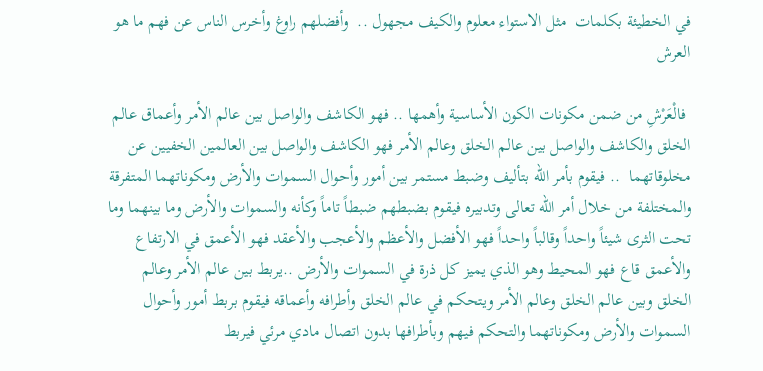في الخطيئة بكلمات  مثل الاستواء معلوم والكيف مجهول ..  وأفضلهم راوغ وأخرس الناس عن فهم ما هو العرش

 فالْعَرْشِ من ضمن مكونات الكون الأساسية وأهمها .. فهو الكاشف والواصل بين عالم الأمر وأعماق عالم الخلق والكاشف والواصل بين عالم الخلق وعالم الأمر فهو الكاشف والواصل بين العالمين الخفيين عن مخلوقاتهما  .. فيقوم بأمر الله بتأليف وضبط مستمر بين أمور وأحوال السموات والأرض ومكوناتهما المتفرقة والمختلفة من خلال أمر الله تعالى وتدبيره فيقوم بضبطهم ضبطاً تاماً وكأنه والسموات والأرض وما بينهما وما تحت الثرى شيئاً واحداً وقالباً واحداً فهو الأفضل والأعظم والأعجب والأعقد فهو الأعمق في الارتفاع والأعمق قاع فهو المحيط وهو الذي يميز كل ذرة في السموات والأرض ..يربط بين عالم الأمر وعالم الخلق وبين عالم الخلق وعالم الأمر ويتحكم في عالم الخلق وأطرافه وأعماقه فيقوم بربط أمور وأحوال السموات والأرض ومكوناتهما والتحكم فيهم وبأطرافها بدون اتصال مادي مرئي فيربط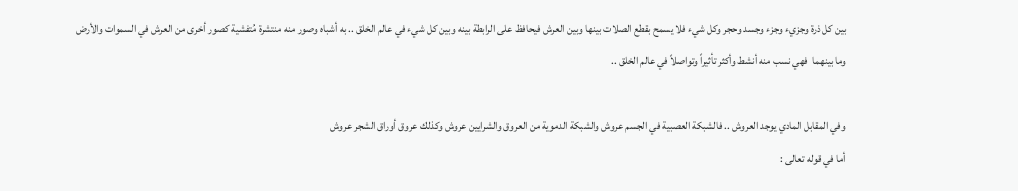بين كل ذرة وجزيء وجزء وجسد وحجر وكل شيء فلا يسمح بقطع الصلات بينها وبين العرش فيحافظ على الرابطة بينه وبين كل شيء في عالم الخلق .. به أشباه وصور منه منتشرة مُتفشية كصور أخرى من العرش في السموات والأرض وما بينهما  فهي نسب منه أنشط وأكثر تأثيراً وتواصلاً في عالم الخلق ..

وفي المقابل المادي يوجد العروش .. فالشبكة العصبية في الجسم عروش والشبكة الدموية من العروق والشرايين عروش وكذلك عروق أوراق الشجر عروش
أما في قوله تعالى :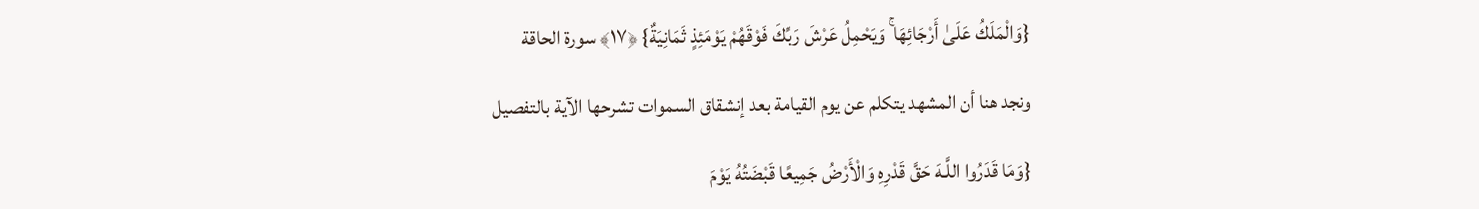{وَالْمَلَكُ عَلَىٰ أَرْجَائِهَا ۚ وَيَحْمِلُ عَرْشَ رَبِّكَ فَوْقَهُمْ يَوْمَئِذٍ ثَمَانِيَةٌ} ﴿١٧﴾ سورة الحاقة

ونجد هنا أن المشهد يتكلم عن يوم القيامة بعد إنشقاق السموات تشرحها الآية بالتفصيل

{وَمَا قَدَرُوا اللَّـهَ حَقَّ قَدْرِهِ وَالْأَرْضُ جَمِيعًا قَبْضَتُهُ يَوْمَ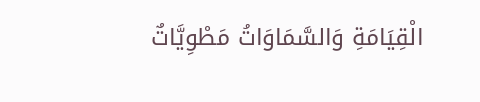الْقِيَامَةِ وَالسَّمَاوَاتُ مَطْوِيَّاتٌ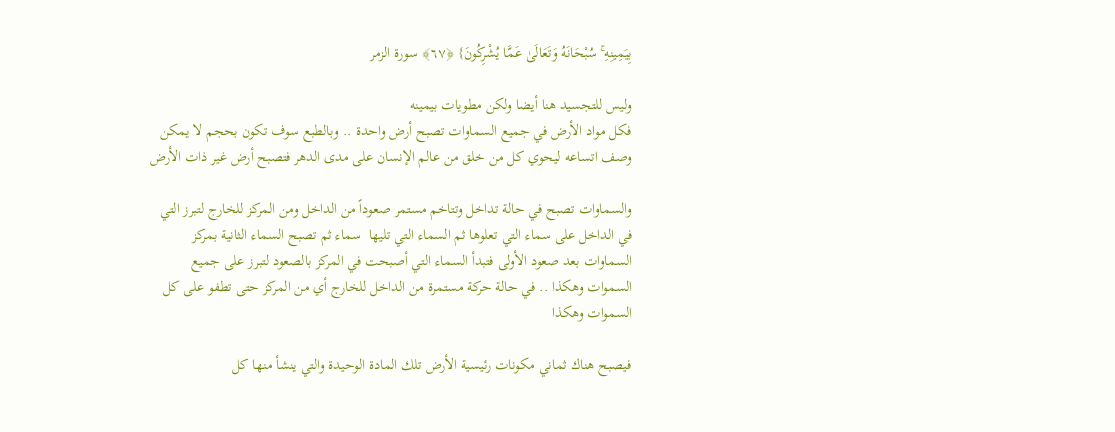بِيَمِينِهِ ۚ سُبْحَانَهُ وَتَعَالَىٰ عَمَّا يُشْرِكُونَ} ﴿٦٧﴾ سورة الزمر

وليس للتجسيد هنا أيضا ولكن مطويات بيمينه
فكل مواد الأرض في جميع السماوات تصبح أرض واحدة .. وبالطبع سوف تكون بحجم لا يمكن وصف اتساعه ليحوي كل من خلق من عالم الإنسان على مدى الدهر فتصبح أرض غير ذات الأرض

والسماوات تصبح في حالة تداخل وتتاخم مستمر صعوداً من الداخل ومن المركز للخارج لتبرز التي في الداخل على سماء التي تعلوها ثم السماء التي تليها  سماء ثم تصبح السماء الثانية بمركز السماوات بعد صعود الأولى فتبدأ السماء التي أصبحت في المركز بالصعود لتبرز على جميع السموات وهكذا .. في حالة حركة مستمرة من الداخل للخارج أي من المركز حتى تطفو على كل السموات وهكذا

فيصبح هناك ثماني مكونات رئيسية الأرض تلك المادة الوحيدة والتي ينشأ منها كل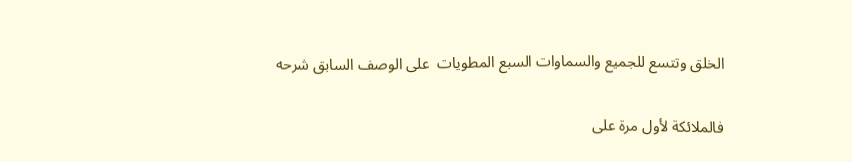الخلق وتتسع للجميع والسماوات السبع المطويات  على الوصف السابق شرحه

فالملائكة لأول مرة على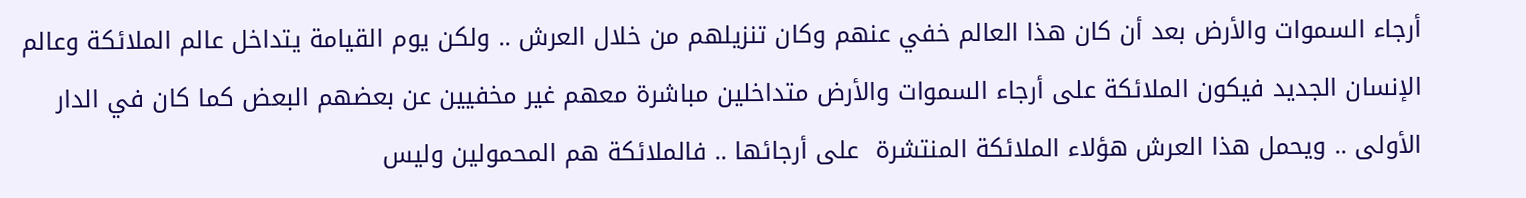أرجاء السموات والأرض بعد أن كان هذا العالم خفي عنهم وكان تنزيلهم من خلال العرش .. ولكن يوم القيامة يتداخل عالم الملائكة وعالم الإنسان الجديد فيكون الملائكة على أرجاء السموات والأرض متداخلين مباشرة معهم غير مخفيين عن بعضهم البعض كما كان في الدار الأولى .. ويحمل هذا العرش هؤلاء الملائكة المنتشرة  على أرجائها .. فالملائكة هم المحمولين وليس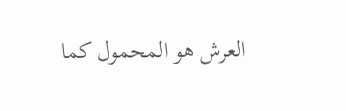العرش هو المحمول كما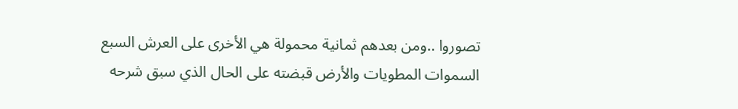تصوروا ..ومن بعدهم ثمانية محمولة هي الأخرى على العرش السبع السموات المطويات والأرض قبضته على الحال الذي سبق شرحه